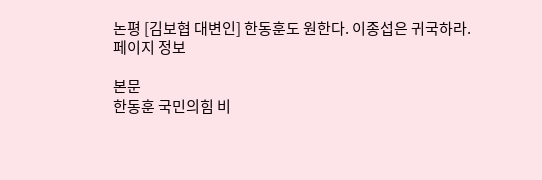논평 [김보협 대변인] 한동훈도 원한다. 이종섭은 귀국하라.
페이지 정보

본문
한동훈 국민의힘 비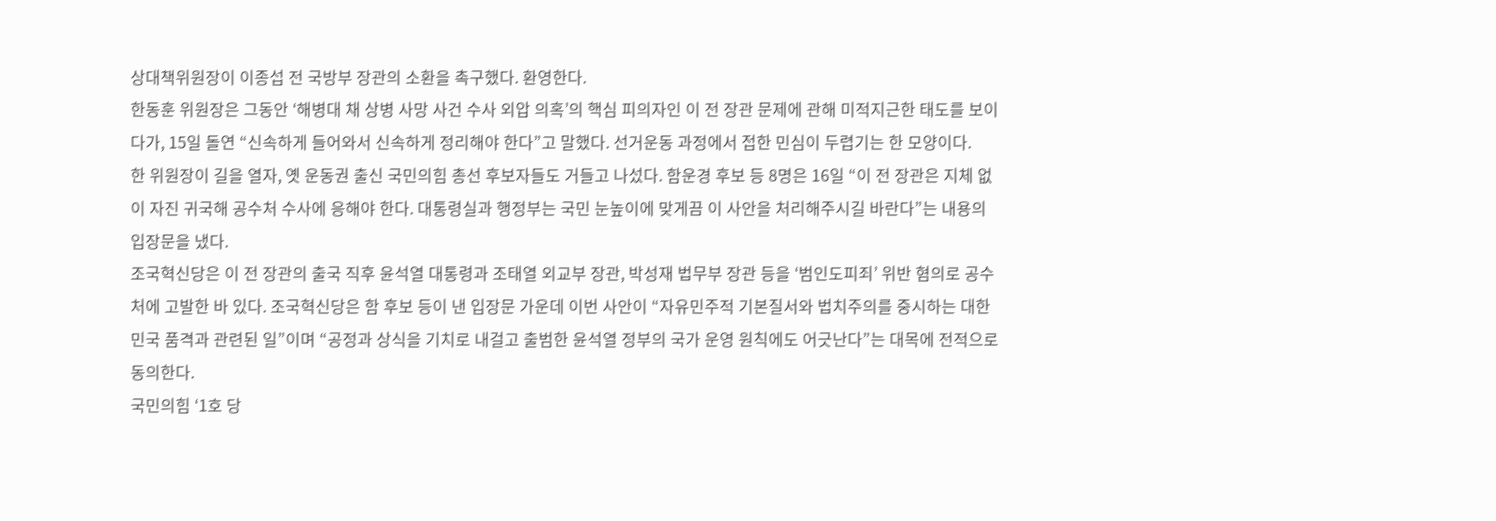상대책위원장이 이종섭 전 국방부 장관의 소환을 촉구했다. 환영한다.
한동훈 위원장은 그동안 ‘해병대 채 상병 사망 사건 수사 외압 의혹’의 핵심 피의자인 이 전 장관 문제에 관해 미적지근한 태도를 보이다가, 15일 돌연 “신속하게 들어와서 신속하게 정리해야 한다”고 말했다. 선거운동 과정에서 접한 민심이 두렵기는 한 모양이다.
한 위원장이 길을 열자, 옛 운동권 출신 국민의힘 총선 후보자들도 거들고 나섰다. 함운경 후보 등 8명은 16일 “이 전 장관은 지체 없이 자진 귀국해 공수처 수사에 응해야 한다. 대통령실과 행정부는 국민 눈높이에 맞게끔 이 사안을 처리해주시길 바란다”는 내용의 입장문을 냈다.
조국혁신당은 이 전 장관의 출국 직후 윤석열 대통령과 조태열 외교부 장관, 박성재 법무부 장관 등을 ‘범인도피죄’ 위반 혐의로 공수처에 고발한 바 있다. 조국혁신당은 함 후보 등이 낸 입장문 가운데 이번 사안이 “자유민주적 기본질서와 법치주의를 중시하는 대한민국 품격과 관련된 일”이며 “공정과 상식을 기치로 내걸고 출범한 윤석열 정부의 국가 운영 원칙에도 어긋난다”는 대목에 전적으로 동의한다.
국민의힘 ‘1호 당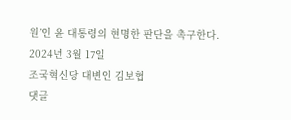원’인 윤 대통령의 현명한 판단을 촉구한다.
2024년 3월 17일
조국혁신당 대변인 김보협
댓글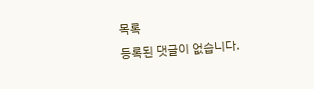목록
등록된 댓글이 없습니다.